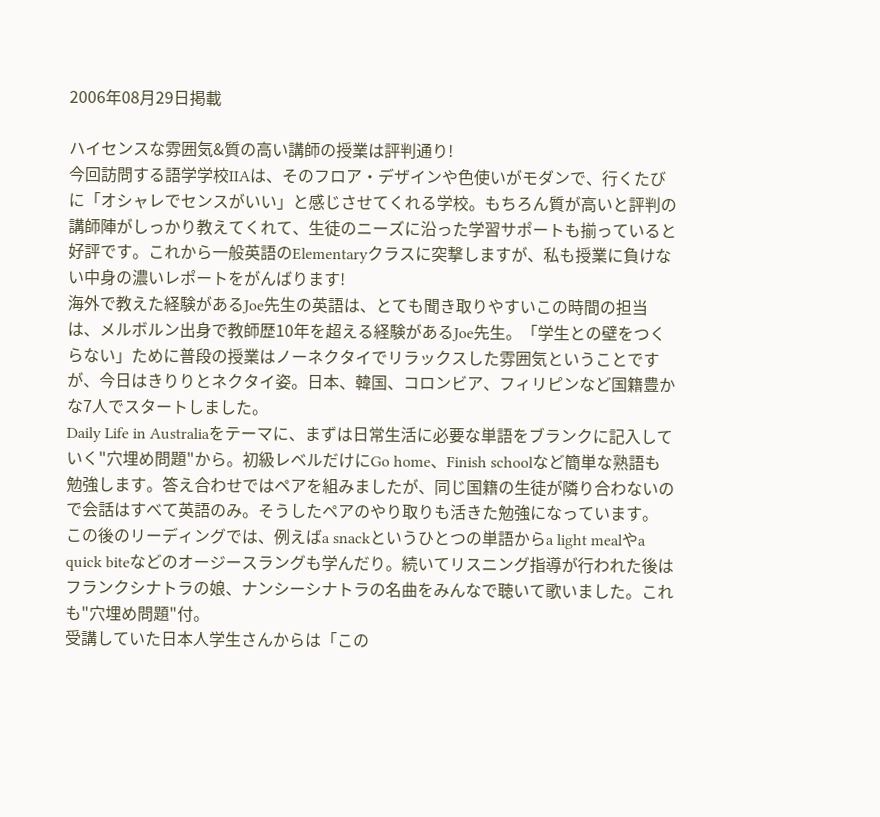2006年08月29日掲載

ハイセンスな雰囲気&質の高い講師の授業は評判通り!
今回訪問する語学学校IIAは、そのフロア・デザインや色使いがモダンで、行くたびに「オシャレでセンスがいい」と感じさせてくれる学校。もちろん質が高いと評判の講師陣がしっかり教えてくれて、生徒のニーズに沿った学習サポートも揃っていると好評です。これから一般英語のElementaryクラスに突撃しますが、私も授業に負けない中身の濃いレポートをがんばります!
海外で教えた経験があるJoe先生の英語は、とても聞き取りやすいこの時間の担当は、メルボルン出身で教師歴10年を超える経験があるJoe先生。「学生との壁をつくらない」ために普段の授業はノーネクタイでリラックスした雰囲気ということですが、今日はきりりとネクタイ姿。日本、韓国、コロンビア、フィリピンなど国籍豊かな7人でスタートしました。
Daily Life in Australiaをテーマに、まずは日常生活に必要な単語をブランクに記入していく"穴埋め問題"から。初級レベルだけにGo home、Finish schoolなど簡単な熟語も勉強します。答え合わせではペアを組みましたが、同じ国籍の生徒が隣り合わないので会話はすべて英語のみ。そうしたペアのやり取りも活きた勉強になっています。
この後のリーディングでは、例えばa snackというひとつの単語からa light mealやa quick biteなどのオージースラングも学んだり。続いてリスニング指導が行われた後はフランクシナトラの娘、ナンシーシナトラの名曲をみんなで聴いて歌いました。これも"穴埋め問題"付。
受講していた日本人学生さんからは「この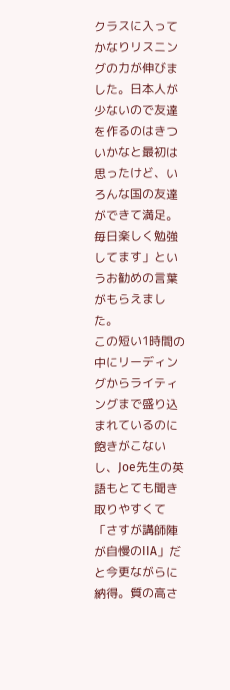クラスに入ってかなりリスニングの力が伸びました。日本人が少ないので友達を作るのはきついかなと最初は思ったけど、いろんな国の友達ができて満足。毎日楽しく勉強してます」というお勧めの言葉がもらえました。
この短い1時間の中にリーディングからライティングまで盛り込まれているのに飽きがこないし、Joe先生の英語もとても聞き取りやすくて「さすが講師陣が自慢のIIA」だと今更ながらに納得。質の高さ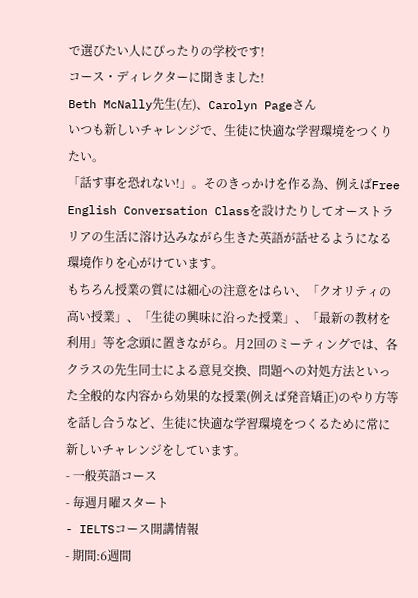で選びたい人にぴったりの学校です!
コース・ディレクターに聞きました!
Beth McNally先生(左)、Carolyn Pageさん
いつも新しいチャレンジで、生徒に快適な学習環境をつくりたい。
「話す事を恐れない!」。そのきっかけを作る為、例えばFree English Conversation Classを設けたりしてオーストラリアの生活に溶け込みながら生きた英語が話せるようになる環境作りを心がけています。
もちろん授業の質には細心の注意をはらい、「クオリティの高い授業」、「生徒の興味に沿った授業」、「最新の教材を利用」等を念頭に置きながら。月2回のミーティングでは、各クラスの先生同士による意見交換、問題への対処方法といった全般的な内容から効果的な授業(例えば発音矯正)のやり方等を話し合うなど、生徒に快適な学習環境をつくるために常に新しいチャレンジをしています。
- 一般英語コース
- 毎週月曜スタート
- IELTSコース開講情報
- 期間:6週間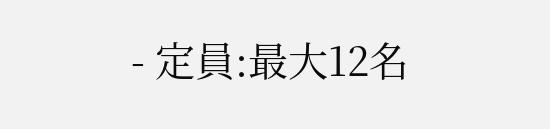- 定員:最大12名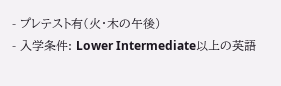- プレテスト有(火・木の午後)
- 入学条件: Lower Intermediate以上の英語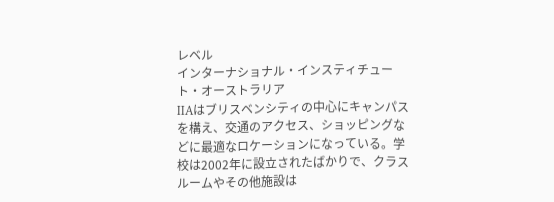レベル
インターナショナル・インスティチュート・オーストラリア
IIAはブリスベンシティの中心にキャンパスを構え、交通のアクセス、ショッピングなどに最適なロケーションになっている。学校は2002年に設立されたばかりで、クラスルームやその他施設は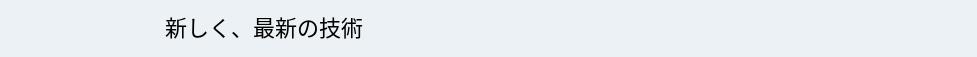新しく、最新の技術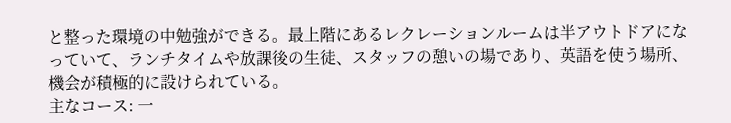と整った環境の中勉強ができる。最上階にあるレクレーションルームは半アウトドアになっていて、ランチタイムや放課後の生徒、スタッフの憩いの場であり、英語を使う場所、機会が積極的に設けられている。
主なコース: 一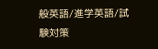般英語/進学英語/試験対策